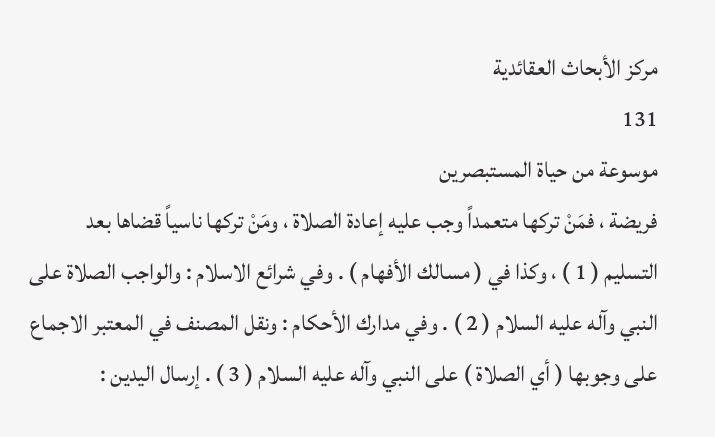مركز الأبحاث العقائدية
131
موسوعة من حياة المستبصرين
فريضة ، فمَنْ تركها متعمداً وجب عليه إعادة الصلاة ، ومَنْ تركها ناسياً قضاها بعد التسليم ( 1 ) ، وكذا في ( مسالك الأفهام ) . وفي شرائع الاسلام : والواجب الصلاة على النبي وآله عليه السلام ( 2 ) . وفي مدارك الأحكام : ونقل المصنف في المعتبر الاجماع على وجوبها ( أي الصلاة ) على النبي وآله عليه السلام ( 3 ) . إرسال اليدين :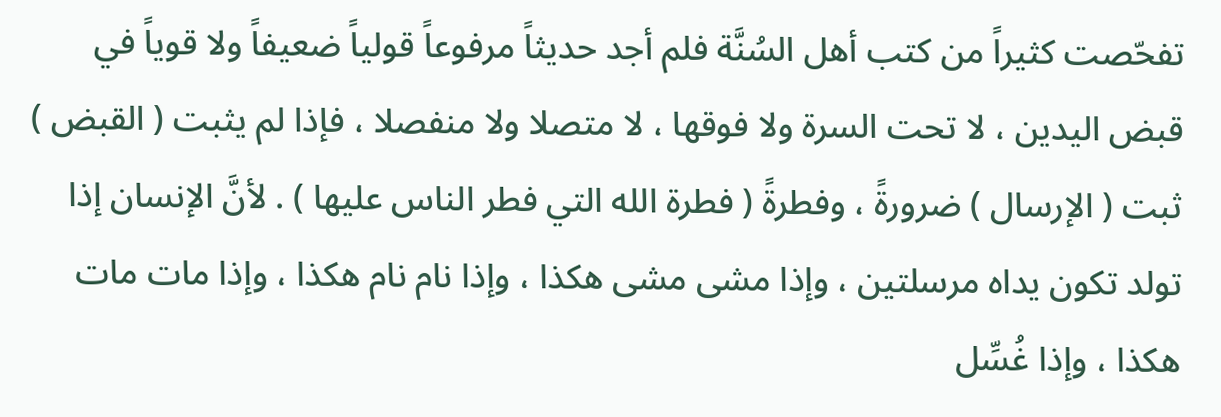تفحّصت كثيراً من كتب أهل السُنَّة فلم أجد حديثاً مرفوعاً قولياً ضعيفاً ولا قوياً في قبض اليدين ، لا تحت السرة ولا فوقها ، لا متصلا ولا منفصلا ، فإذا لم يثبت ( القبض ) ثبت ( الإرسال ) ضرورةً ، وفطرةً ( فطرة الله التي فطر الناس عليها ) . لأنَّ الإنسان إذا تولد تكون يداه مرسلتين ، وإذا مشى مشى هكذا ، وإذا نام نام هكذا ، وإذا مات مات هكذا ، وإذا غُسِّل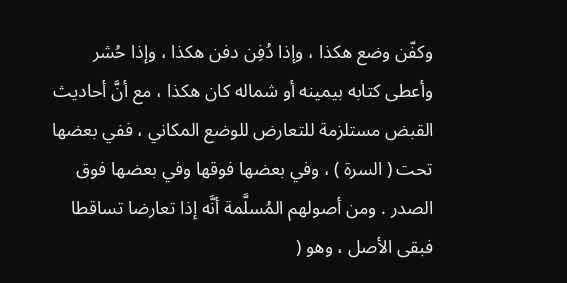وكفّن وضع هكذا ، وإذا دُفِن دفن هكذا ، وإذا حُشر وأعطى كتابه بيمينه أو شماله كان هكذا ، مع أنَّ أحاديث القبض مستلزمة للتعارض للوضع المكاني ، ففي بعضها تحت ( السرة ) ، وفي بعضها فوقها وفي بعضها فوق الصدر . ومن أصولهم المُسلَّمة أنَّه إذا تعارضا تساقطا فبقى الأصل ، وهو (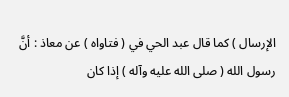الإرسال ) كما قال عبد الحي في ( فتاواه ) عن معاذ : أنَّ رسول الله ( صلى الله عليه وآله ) إذا كان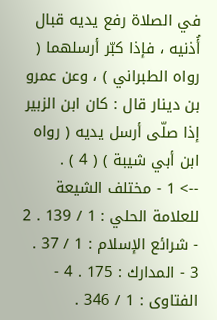في الصلاة رفع يديه قبال أُذنيه ، فإذا كبّر أرسلهما ( رواه الطبراني ) ، وعن عمرو بن دينار قال : كان ابن الزبير إذا صلّى أرسل يديه ( رواه ابن أبي شيبة ) ( 4 ) .
--> 1 - مختلف الشيعة للعلامة الحلي : 1 / 139 . 2 - شرائع الإسلام : 1 / 37 . 3 - المدارك : 175 . 4 - الفتاوى : 1 / 346 .